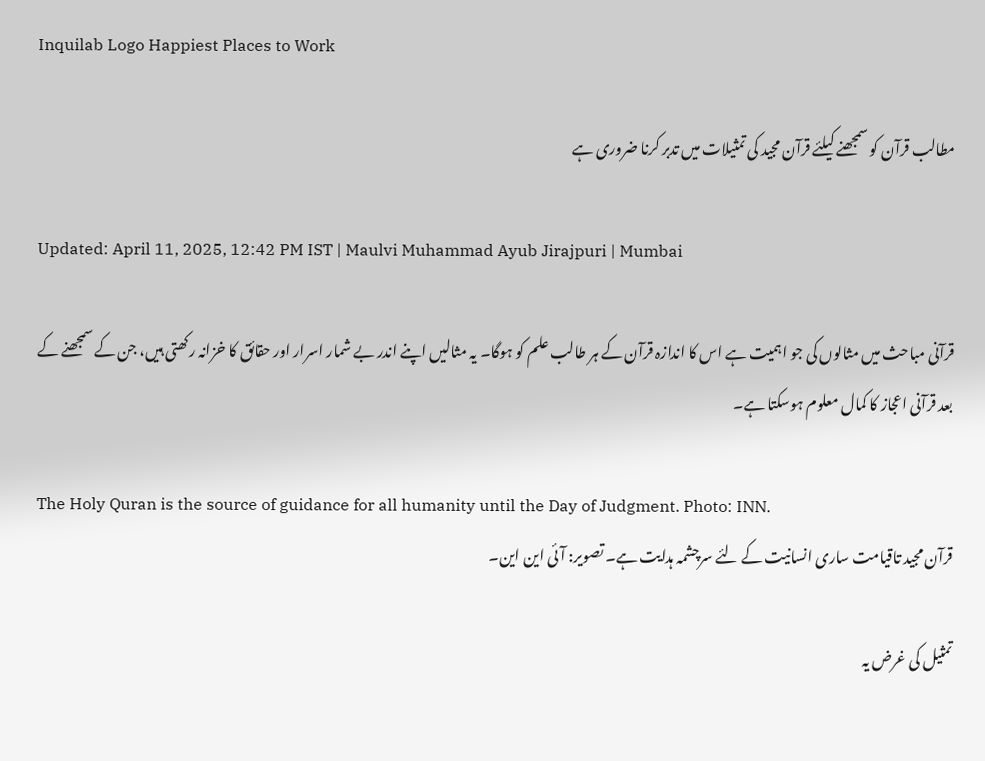Inquilab Logo Happiest Places to Work

مطالب قرآن کو سمجھنے کیلئے قرآن مجید کی تمثیلات میں تدبر کرنا ضروری ہے

Updated: April 11, 2025, 12:42 PM IST | Maulvi Muhammad Ayub Jirajpuri | Mumbai

قرآنی مباحث میں مثالوں کی جو اہمیت ہے اس کا اندازہ قرآن کے ہر طالب علم کو ہوگا۔ یہ مثالیں اپنے اندر بے شمار اسرار اور حقائق کا خزانہ رکھتی ہیں، جن کے سمجھنے کے بعد قرآنی اعجاز کا کمال معلوم ہوسکتا ہے۔

The Holy Quran is the source of guidance for all humanity until the Day of Judgment. Photo: INN.
قرآن مجید تاقیامت ساری انسانیت کے لئے سرچشمہ ہدایت ہے۔ تصویر: آئی این این۔

تمثیل کی غرض یہ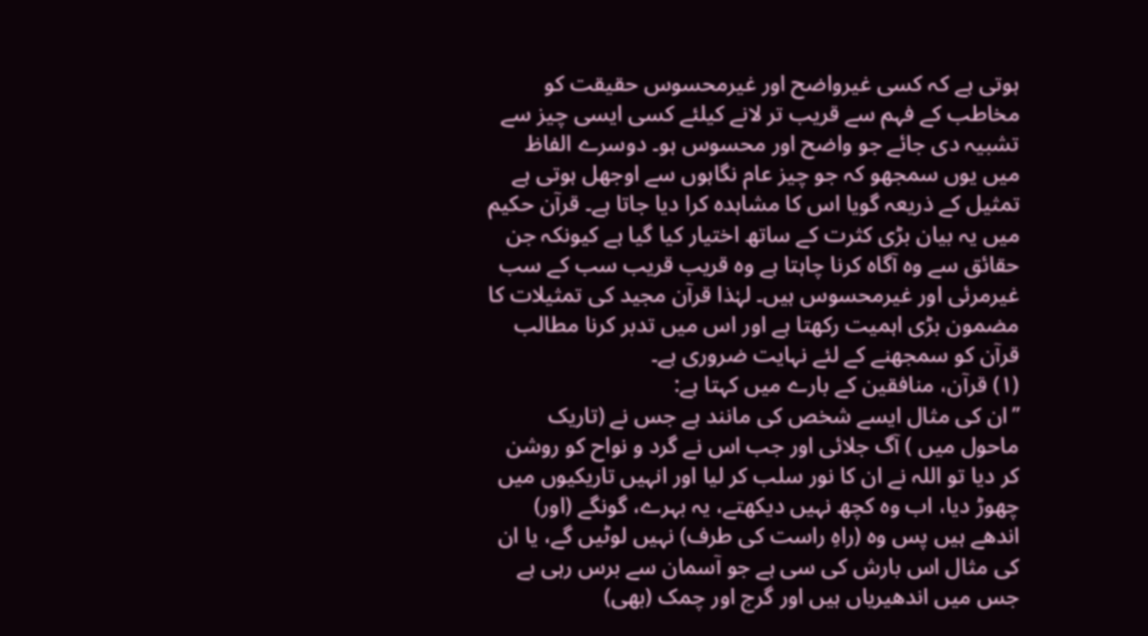ہوتی ہے کہ کسی غیرواضح اور غیرمحسوس حقیقت کو مخاطب کے فہم سے قریب تر لانے کیلئے کسی ایسی چیز سے تشبیہ دی جائے جو واضح اور محسوس ہو۔ دوسرے الفاظ میں یوں سمجھو کہ جو چیز عام نگاہوں سے اوجھل ہوتی ہے تمثیل کے ذریعہ گویا اس کا مشاہدہ کرا دیا جاتا ہے۔ قرآن حکیم میں یہ بیان بڑی کثرت کے ساتھ اختیار کیا گیا ہے کیونکہ جن حقائق سے وہ آگاہ کرنا چاہتا ہے وہ قریب قریب سب کے سب غیرمرئی اور غیرمحسوس ہیں۔ لہٰذا قرآن مجید کی تمثیلات کا مضمون بڑی اہمیت رکھتا ہے اور اس میں تدبر کرنا مطالب قرآن کو سمجھنے کے لئے نہایت ضروری ہے۔
(۱) قرآن، منافقین کے بارے میں کہتا ہے:
’’ان کی مثال ایسے شخص کی مانند ہے جس نے (تاریک ماحول میں ) آگ جلائی اور جب اس نے گرد و نواح کو روشن کر دیا تو اللہ نے ان کا نور سلب کر لیا اور انہیں تاریکیوں میں چھوڑ دیا، اب وہ کچھ نہیں دیکھتے، یہ بہرے، گونگے (اور) اندھے ہیں پس وہ (راہِ راست کی طرف) نہیں لوٹیں گے، یا ان کی مثال اس بارش کی سی ہے جو آسمان سے برس رہی ہے جس میں اندھیریاں ہیں اور گرج اور چمک (بھی)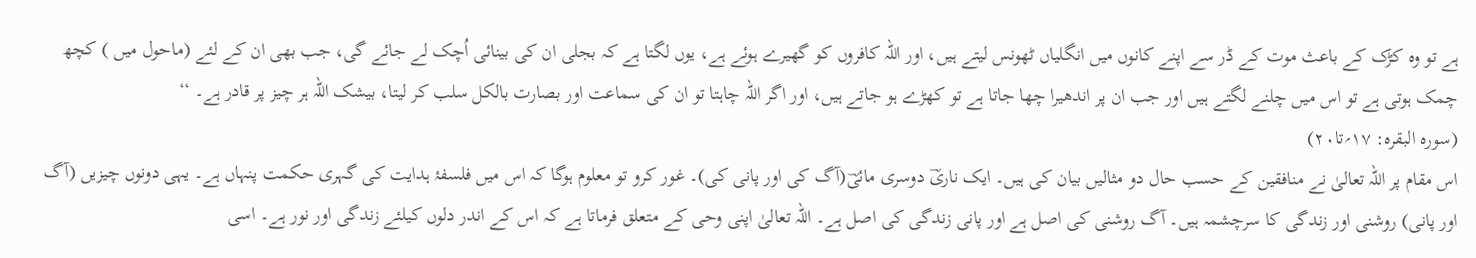ہے تو وہ کڑک کے باعث موت کے ڈر سے اپنے کانوں میں انگلیاں ٹھونس لیتے ہیں، اور اللہ کافروں کو گھیرے ہوئے ہے، یوں لگتا ہے کہ بجلی ان کی بینائی اُچک لے جائے گی، جب بھی ان کے لئے (ماحول میں ) کچھ چمک ہوتی ہے تو اس میں چلنے لگتے ہیں اور جب ان پر اندھیرا چھا جاتا ہے تو کھڑے ہو جاتے ہیں، اور اگر اللہ چاہتا تو ان کی سماعت اور بصارت بالکل سلب کر لیتا، بیشک اللہ ہر چیز پر قادر ہے۔ ‘‘
(سورہ البقرہ: ۱۷؍تا۲۰)
اس مقام پر اللہ تعالیٰ نے منافقین کے حسب حال دو مثالیں بیان کی ہیں۔ ایک ناریؔ دوسری مائیؔ(آگ کی اور پانی کی)۔ غور کرو تو معلوم ہوگا کہ اس میں فلسفۂ ہدایت کی گہری حکمت پنہاں ہے۔ یہی دونوں چیزیں (آگ اور پانی) روشنی اور زندگی کا سرچشمہ ہیں۔ آگ روشنی کی اصل ہے اور پانی زندگی کی اصل ہے۔ اللہ تعالیٰ اپنی وحی کے متعلق فرماتا ہے کہ اس کے اندر دلوں کیلئے زندگی اور نور ہے۔ اسی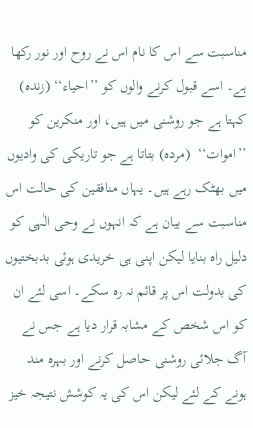مناسبت سے اس کا نام اس نے روح اور نور رکھا ہے۔ اسے قبول کرنے والوں کو ’’احیاء‘‘ (زندہ) کہتا ہے جو روشنی میں ہیں، اور منکرین کو ’’اموات‘‘  (مردہ) بتاتا ہے جو تاریکی کی وادیوں میں بھٹک رہے ہیں۔ یہاں منافقین کی حالت اس مناسبت سے بیان ہے کہ انہوں نے وحی الٰہی کو دلیل راہ بنایا لیکن اپنی ہی خریدی ہوئی بدبختیوں کی بدولت اس پر قائم نہ رہ سکے۔ اسی لئے ان کو اس شخص کے مشابہ قرار دیا ہے جس نے آگ جلائی روشنی حاصل کرنے اور بہرہ مند ہونے کے لئے لیکن اس کی یہ کوشش نتیجہ خیز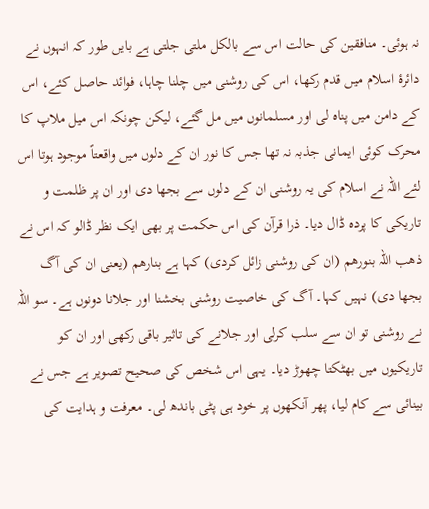نہ ہوئی۔ منافقین کی حالت اس سے بالکل ملتی جلتی ہے بایں طور کہ انہوں نے دائرۂ اسلام میں قدم رکھا، اس کی روشنی میں چلنا چاہا، فوائد حاصل کئے، اس کے دامن میں پناہ لی اور مسلمانوں میں مل گئے، لیکن چونکہ اس میل ملاپ کا محرک کوئی ایمانی جذبہ نہ تھا جس کا نور ان کے دلوں میں واقعتاً موجود ہوتا اس لئے اللہ نے اسلام کی یہ روشنی ان کے دلوں سے بجھا دی اور ان پر ظلمت و تاریکی کا پردہ ڈال دیا۔ ذرا قرآن کی اس حکمت پر بھی ایک نظر ڈالو کہ اس نے ذھب اللہ بنورھم (ان کی روشنی زائل کردی) کہا ہے بنارھم (یعنی ان کی آگ بجھا دی) نہیں کہا۔ آگ کی خاصیت روشنی بخشنا اور جلانا دونوں ہے۔ سو اللہ نے روشنی تو ان سے سلب کرلی اور جلانے کی تاثیر باقی رکھی اور ان کو تاریکیوں میں بھٹکتا چھوڑ دیا۔ یہی اس شخص کی صحیح تصویر ہے جس نے بینائی سے کام لیا، پھر آنکھوں پر خود ہی پٹی باندھ لی۔ معرفت و ہدایت کی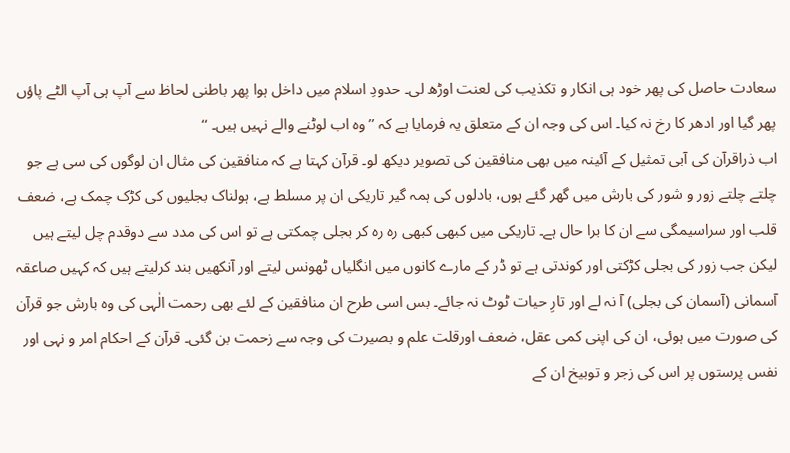سعادت حاصل کی پھر خود ہی انکار و تکذیب کی لعنت اوڑھ لی۔ حدودِ اسلام میں داخل ہوا پھر باطنی لحاظ سے آپ ہی آپ الٹے پاؤں پھر گیا اور ادھر کا رخ نہ کیا۔ اس کی وجہ ان کے متعلق یہ فرمایا ہے کہ ’’وہ اب لوٹنے والے نہیں ہیں۔ ‘‘
اب ذراقرآن کی آبی تمثیل کے آئینہ میں بھی منافقین کی تصویر دیکھ لو۔ قرآن کہتا ہے کہ منافقین کی مثال ان لوگوں کی سی ہے جو چلتے چلتے زور و شور کی بارش میں گھر گئے ہوں، بادلوں کی ہمہ گیر تاریکی ان پر مسلط ہے، ہولناک بجلیوں کی کڑک چمک ہے، ضعف قلب اور سراسیمگی سے ان کا برا حال ہے۔ تاریکی میں کبھی کبھی رہ رہ کر بجلی چمکتی ہے تو اس کی مدد سے دوقدم چل لیتے ہیں لیکن جب زور کی بجلی کڑکتی اور کوندتی ہے تو ڈر کے مارے کانوں میں انگلیاں ٹھونس لیتے اور آنکھیں بند کرلیتے ہیں کہ کہیں صاعقہ آسمانی (آسمان کی بجلی) آ نہ لے اور تارِ حیات ٹوٹ نہ جائے۔ بس اسی طرح ان منافقین کے لئے بھی رحمت الٰہی کی وہ بارش جو قرآن کی صورت میں ہوئی، ان کی اپنی کمی عقل، ضعف اورقلت علم و بصیرت کی وجہ سے زحمت بن گئی۔ قرآن کے احکام امر و نہی اور نفس پرستوں پر اس کی زجر و توبیخ ان کے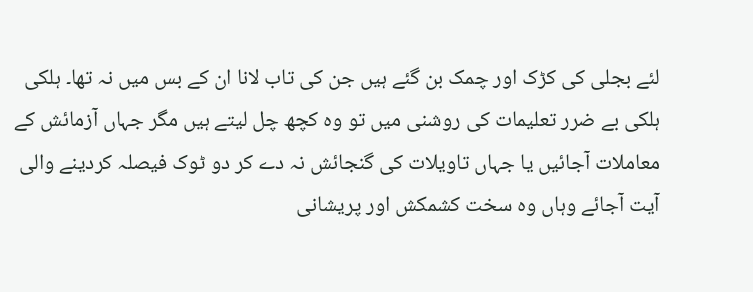لئے بجلی کی کڑک اور چمک بن گئے ہیں جن کی تاب لانا ان کے بس میں نہ تھا۔ ہلکی ہلکی بے ضرر تعلیمات کی روشنی میں تو وہ کچھ چل لیتے ہیں مگر جہاں آزمائش کے معاملات آجائیں یا جہاں تاویلات کی گنجائش نہ دے کر دو ٹوک فیصلہ کردینے والی آیت آجائے وہاں وہ سخت کشمکش اور پریشانی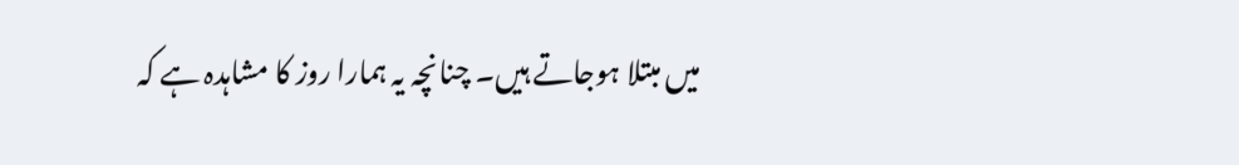میں مبتلا ہوجاتے ہیں۔ چنانچہ یہ ہمارا روز کا مشاہدہ ہے کہ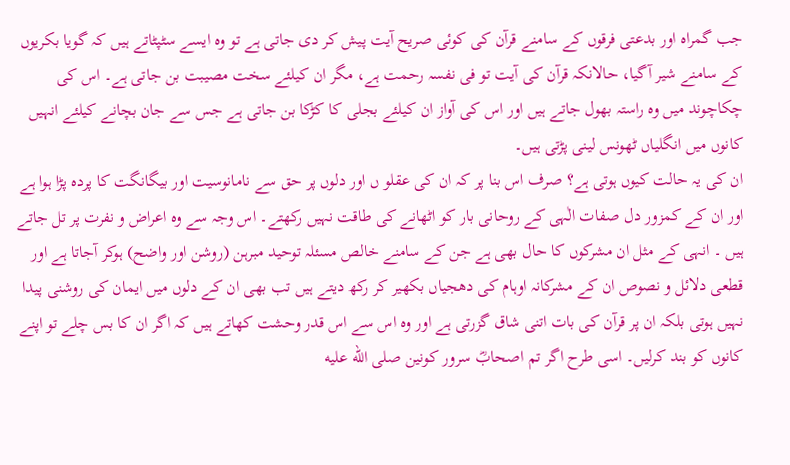جب گمراہ اور بدعتی فرقوں کے سامنے قرآن کی کوئی صریح آیت پیش کر دی جاتی ہے تو وہ ایسے سٹپٹاتے ہیں کہ گویا بکریوں کے سامنے شیر آگیا، حالانکہ قرآن کی آیت تو فی نفسہ رحمت ہے، مگر ان کیلئے سخت مصیبت بن جاتی ہے۔ اس کی چکاچوند میں وہ راستہ بھول جاتے ہیں اور اس کی آواز ان کیلئے بجلی کا کڑکا بن جاتی ہے جس سے جان بچانے کیلئے انہیں کانوں میں انگلیاں ٹھونس لینی پڑتی ہیں۔
ان کی یہ حالت کیوں ہوتی ہے؟ صرف اس بنا پر کہ ان کی عقلو ں اور دلوں پر حق سے نامانوسیت اور بیگانگت کا پردہ پڑا ہوا ہے اور ان کے کمزور دل صفات الٰہی کے روحانی بار کو اٹھانے کی طاقت نہیں رکھتے۔ اس وجہ سے وہ اعراض و نفرت پر تل جاتے ہیں ۔ انہی کے مثل ان مشرکوں کا حال بھی ہے جن کے سامنے خالص مسئلہ توحید مبرہن (روشن اور واضح) ہوکر آجاتا ہے اور قطعی دلائل و نصوص ان کے مشرکانہ اوہام کی دھجیاں بکھیر کر رکھ دیتے ہیں تب بھی ان کے دلوں میں ایمان کی روشنی پیدا نہیں ہوتی بلکہ ان پر قرآن کی بات اتنی شاق گزرتی ہے اور وہ اس سے اس قدر وحشت کھاتے ہیں کہ اگر ان کا بس چلے تو اپنے کانوں کو بند کرلیں۔ اسی طرح اگر تم اصحابؓ سرور کونین صلى الله عليه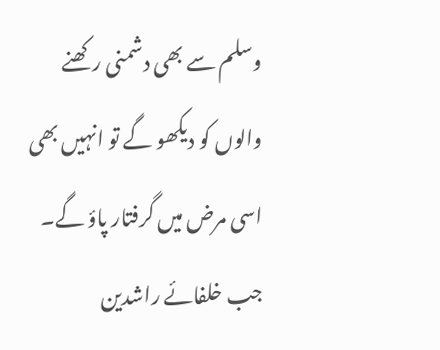وسلم سے بھی دشمنی رکھنے والوں کو دیکھو گے تو انہیں بھی اسی مرض میں گرفتار پاؤ گے۔ جب خلفائے راشدین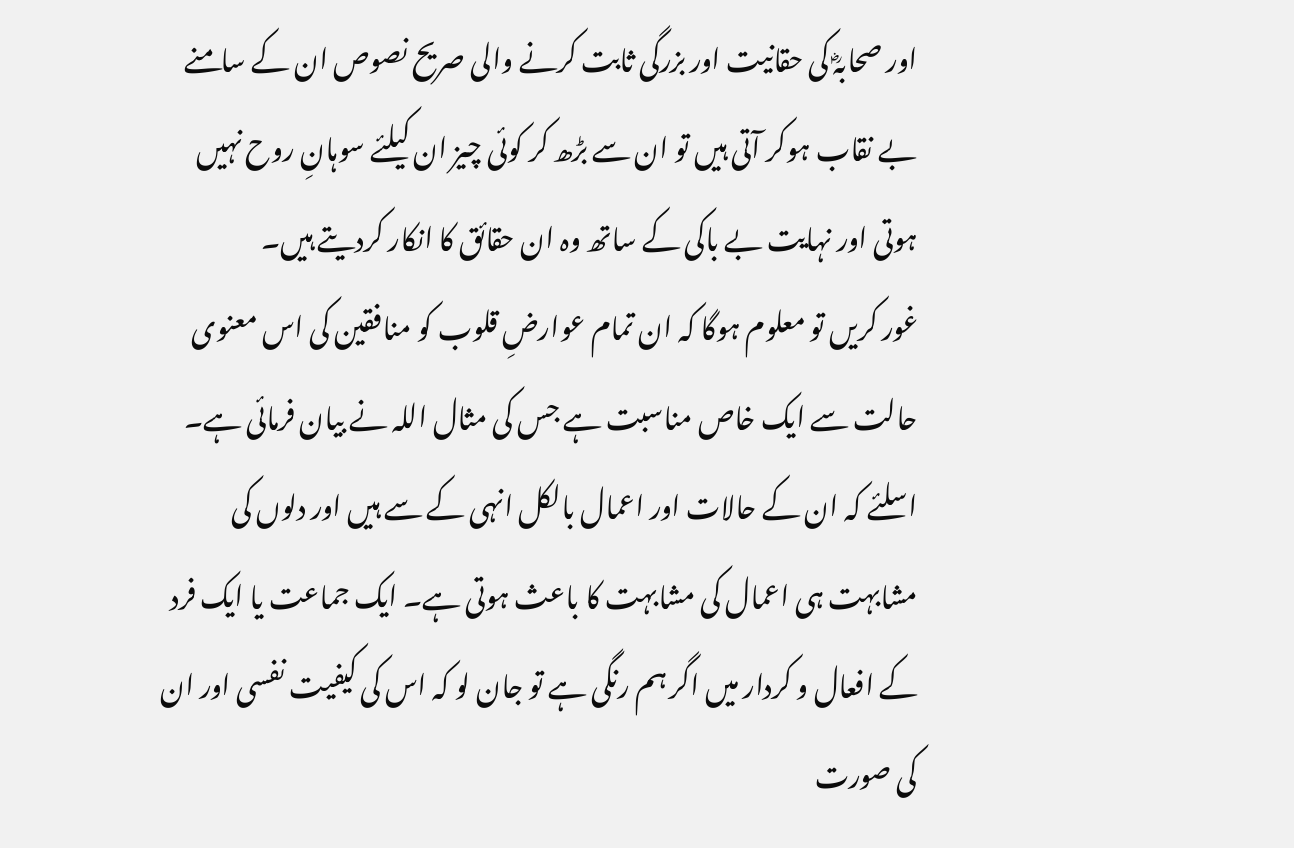اور صحابہؓ کی حقانیت اور بزرگی ثابت کرنے والی صریح نصوص ان کے سامنے بے نقاب ہوکر آتی ہیں تو ان سے بڑھ کر کوئی چیز ان کیلئے سوہانِ روح نہیں ہوتی اور نہایت بے باکی کے ساتھ وہ ان حقائق کا انکار کردیتے ہیں۔
غور کریں تو معلوم ہوگا کہ ان تمام عوارضِ قلوب کو منافقین کی اس معنوی حالت سے ایک خاص مناسبت ہے جس کی مثال اللہ نے بیان فرمائی ہے۔ اسلئے کہ ان کے حالات اور اعمال بالکل انہی کے سے ہیں اور دلوں کی مشابہت ہی اعمال کی مشابہت کا باعث ہوتی ہے۔ ایک جماعت یا ایک فرد کے افعال و کردار میں اگر ہم رنگی ہے تو جان لو کہ اس کی کیفیت نفسی اور ان کی صورت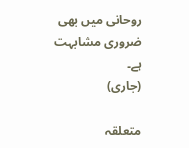روحانی میں بھی ضروری مشابہت ہے۔
(جاری)

متعلقہ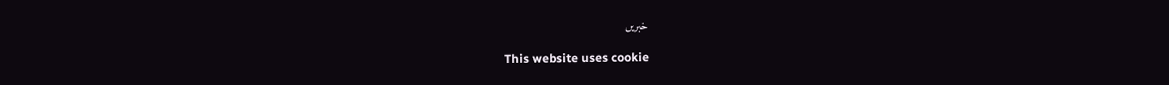خبریں

This website uses cookie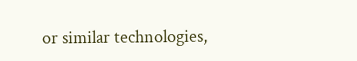or similar technologies,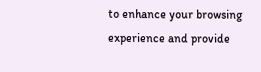to enhance your browsing experience and provide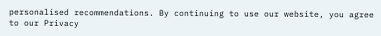personalised recommendations. By continuing to use our website, you agree to our Privacy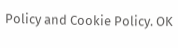Policy and Cookie Policy. OK